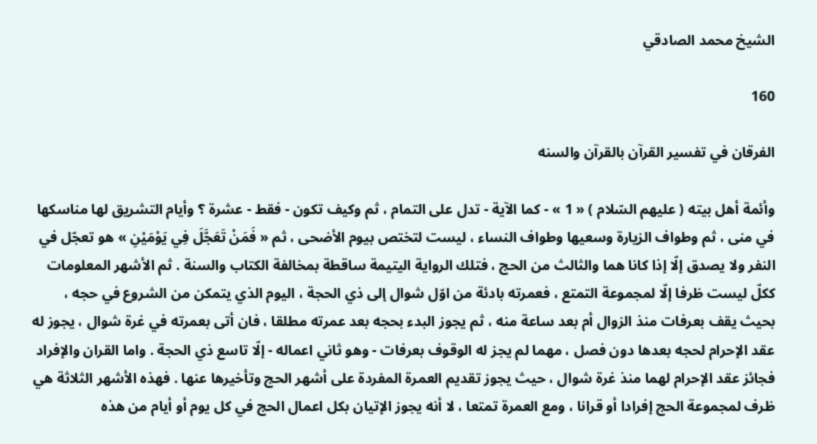الشيخ محمد الصادقي

160

الفرقان في تفسير القرآن بالقرآن والسنه

وأئمة أهل بيته ( عليهم السّلام ) « 1 » - كما الآية - تدل على التمام ، ثم وكيف تكون - فقط - عشرة ؟ وأيام التشريق لها مناسكها في منى ، ثم وطواف الزيارة وسعيها وطواف النساء ، ليست لتختص بيوم الأضحى ، ثم « فَمَنْ تَعَجَّلَ فِي يَوْمَيْنِ » هو تعجّل في النفر ولا يصدق إلّا إذا كانا هما والثالث من الحج ، فتلك الرواية اليتيمة ساقطة بمخالفة الكتاب والسنة . ثم الأشهر المعلومات ككلّ ليست ظرفا إلّا لمجموعة التمتع ، فعمرته بادئة من اوّل شوال إلى ذي الحجة ، اليوم الذي يتمكن من الشروع في حجه ، بحيث يقف بعرفات منذ الزوال أم بعد ساعة منه ، ثم يجوز البدء بحجه بعد عمرته مطلقا ، فان أتى بعمرته في غرة شوال ، يجوز له عقد الإحرام لحجه بعدها دون فصل ، مهما لم يجز له الوقوف بعرفات - وهو ثاني اعماله - إلّا تاسع ذي الحجة . واما القران والإفراد فجائز عقد الإحرام لهما منذ غرة شوال ، حيث يجوز تقديم العمرة المفردة على أشهر الحج وتأخيرها عنها . فهذه الأشهر الثلاثة هي ظرف لمجموعة الحج إفرادا أو قرانا ، ومع العمرة تمتعا ، لا أنه يجوز الإتيان بكل اعمال الحج في كل يوم أو أيام من هذه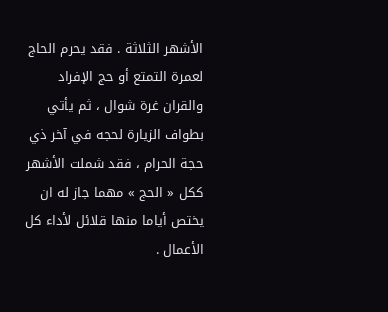الأشهر الثلاثة . فقد يحرم الحاج لعمرة التمتع أو حج الإفراد والقران غرة شوال ، ثم يأتي بطواف الزيارة لحجه في آخر ذي حجة الحرام ، فقد شملت الأشهر ككل « الحج » مهما جاز له ان يختص أياما منها قلائل لأداء كل الأعمال .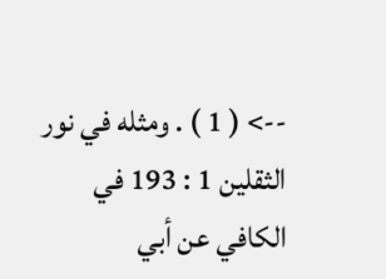--> ( 1 ) . ومثله في نور الثقلين 1 : 193 في الكافي عن أبي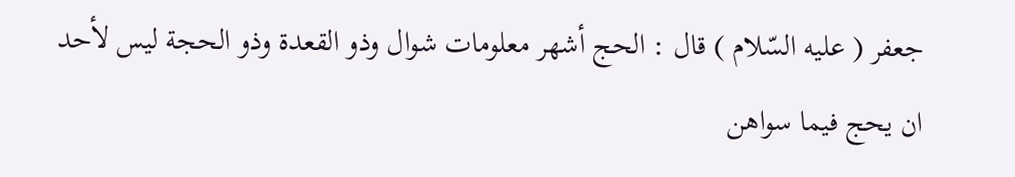جعفر ( عليه السّلام ) قال : الحج أشهر معلومات شوال وذو القعدة وذو الحجة ليس لأحد ان يحج فيما سواهن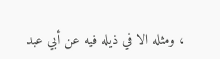، ومثله الا في ذيله فيه عن أبي عبد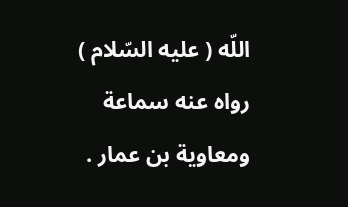اللّه ( عليه السّلام ) رواه عنه سماعة ومعاوية بن عمار .